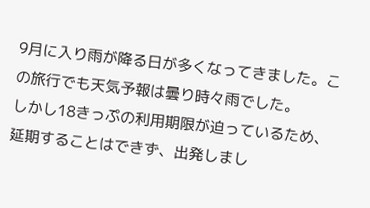9月に入り雨が降る日が多くなってきました。この旅行でも天気予報は曇り時々雨でした。
しかし18きっぷの利用期限が迫っているため、延期することはできず、出発しまし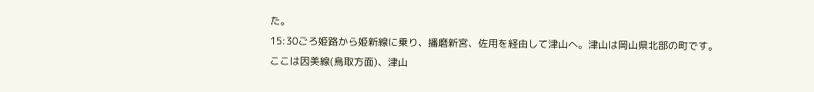た。
15:30ごろ姫路から姫新線に乗り、播磨新宮、佐用を経由して津山へ。津山は岡山県北部の町です。
ここは因美線(鳥取方面)、津山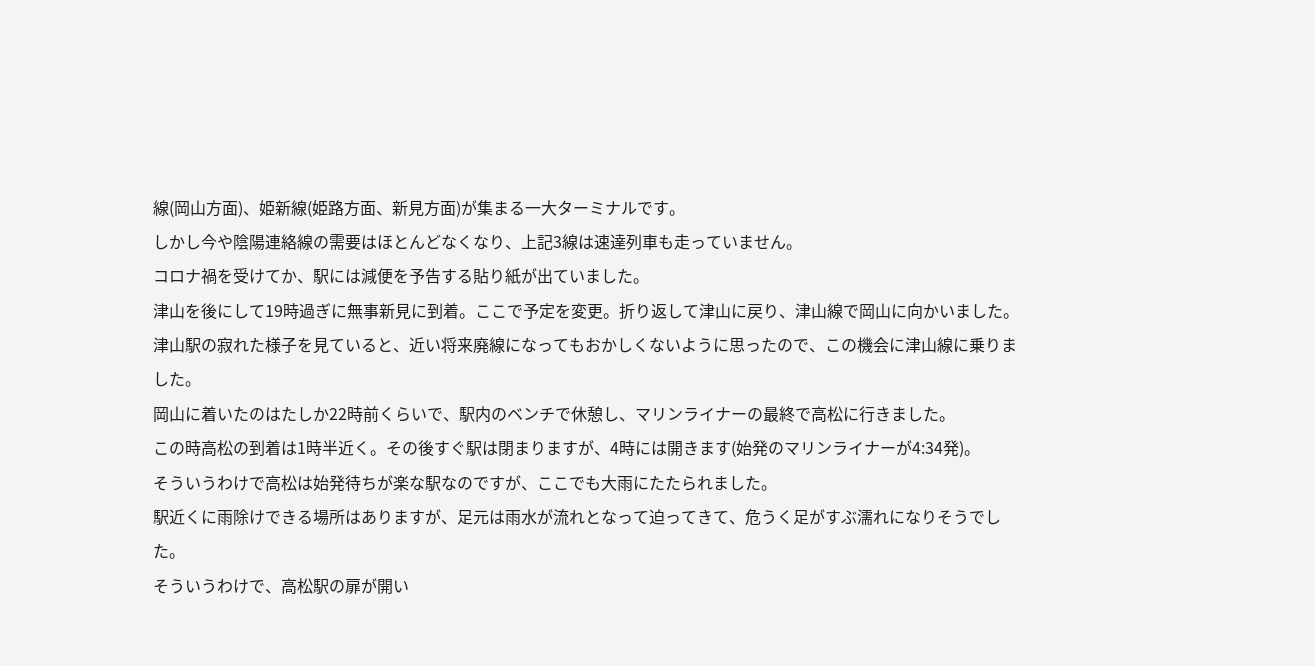線(岡山方面)、姫新線(姫路方面、新見方面)が集まる一大ターミナルです。
しかし今や陰陽連絡線の需要はほとんどなくなり、上記3線は速達列車も走っていません。
コロナ禍を受けてか、駅には減便を予告する貼り紙が出ていました。
津山を後にして19時過ぎに無事新見に到着。ここで予定を変更。折り返して津山に戻り、津山線で岡山に向かいました。
津山駅の寂れた様子を見ていると、近い将来廃線になってもおかしくないように思ったので、この機会に津山線に乗りました。
岡山に着いたのはたしか22時前くらいで、駅内のベンチで休憩し、マリンライナーの最終で高松に行きました。
この時高松の到着は1時半近く。その後すぐ駅は閉まりますが、4時には開きます(始発のマリンライナーが4:34発)。
そういうわけで高松は始発待ちが楽な駅なのですが、ここでも大雨にたたられました。
駅近くに雨除けできる場所はありますが、足元は雨水が流れとなって迫ってきて、危うく足がすぶ濡れになりそうでした。
そういうわけで、高松駅の扉が開い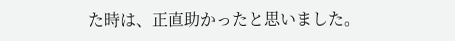た時は、正直助かったと思いました。